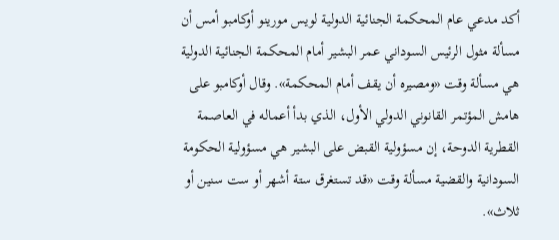أكد مدعي عام المحكمة الجنائية الدولية لويس مورينو أوكامبو أمس أن مسألة مثول الرئيس السوداني عمر البشير أمام المحكمة الجنائية الدولية هي مسألة وقت «ومصيره أن يقف أمام المحكمة». وقال أوكامبو على هامش المؤتمر القانوني الدولي الأول، الذي بدأ أعماله في العاصمة القطرية الدوحة، إن مسؤولية القبض على البشير هي مسؤولية الحكومة السودانية والقضية مسألة وقت «قد تستغرق ستة أشهر أو ست سنين أو ثلاث».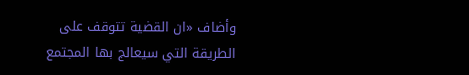وأضاف «ان القضية تتوقف على الطريقة التي سيعالج بها المجتمع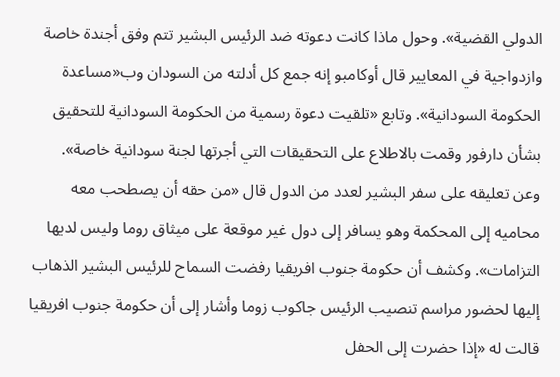الدولي القضية». وحول ماذا كانت دعوته ضد الرئيس البشير تتم وفق أجندة خاصة وازدواجية في المعايير قال أوكامبو إنه جمع كل أدلته من السودان وب«مساعدة الحكومة السودانية». وتابع «تلقيت دعوة رسمية من الحكومة السودانية للتحقيق بشأن دارفور وقمت بالاطلاع على التحقيقات التي أجرتها لجنة سودانية خاصة».
وعن تعليقه على سفر البشير لعدد من الدول قال «من حقه أن يصطحب معه محاميه إلى المحكمة وهو يسافر إلى دول غير موقعة على ميثاق روما وليس لديها التزامات». وكشف أن حكومة جنوب افريقيا رفضت السماح للرئيس البشير الذهاب إليها لحضور مراسم تنصيب الرئيس جاكوب زوما وأشار إلى أن حكومة جنوب افريقيا قالت له «إذا حضرت إلى الحفل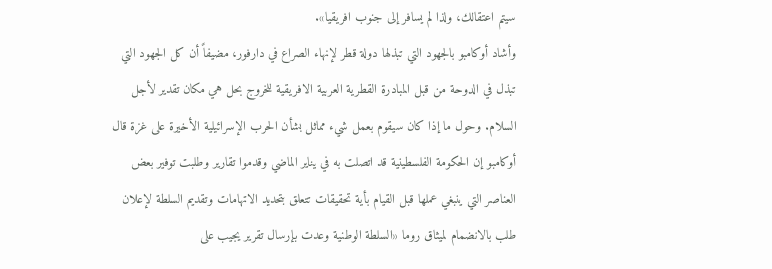سيتم اعتقالك، ولذا لم يسافر إلى جنوب افريقيا».
وأشاد أوكامبو بالجهود التي تبذلها دولة قطر لإنهاء الصراع في دارفور، مضيفاً أن كل الجهود التي تبذل في الدوحة من قبل المبادرة القطرية العربية الافريقية للخروج بحل هي مكان تقدير لأجل السلام. وحول ما إذا كان سيقوم بعمل شيء مماثل بشأن الحرب الإسرائيلية الأخيرة على غزة قال أوكامبو إن الحكومة الفلسطينية قد اتصلت به في يناير الماضي وقدموا تقارير وطلبت توفير بعض العناصر التي ينبغي عملها قبل القيام بأية تحقيقات تتعلق بتحديد الاتهامات وتقديم السلطة لإعلان طلب بالانضمام لميثاق روما «السلطة الوطنية وعدت بإرسال تقرير يجيب على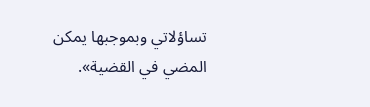تساؤلاتي وبموجبها يمكن المضي في القضية».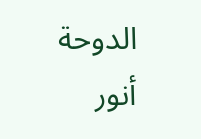الدوحة أنور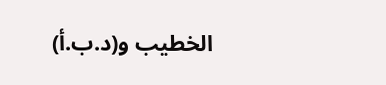الخطيب و(د.ب.أ)